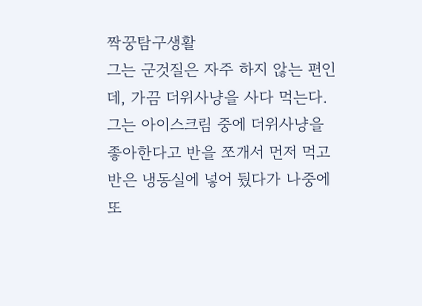짝꿍탐구생활
그는 군것질은 자주 하지 않는 편인데, 가끔 더위사냥을 사다 먹는다. 그는 아이스크림 중에 더위사냥을 좋아한다고 반을 쪼개서 먼저 먹고 반은 냉동실에 넣어 뒀다가 나중에 또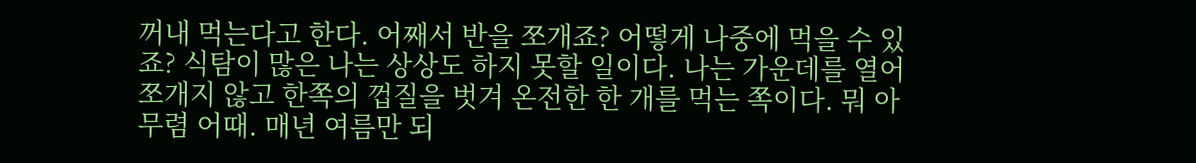꺼내 먹는다고 한다. 어째서 반을 쪼개죠? 어떻게 나중에 먹을 수 있죠? 식탐이 많은 나는 상상도 하지 못할 일이다. 나는 가운데를 열어 쪼개지 않고 한쪽의 껍질을 벗겨 온전한 한 개를 먹는 쪽이다. 뭐 아무렴 어때. 매년 여름만 되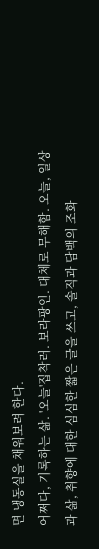면 냉동실을 채워보려 한다.
어쩌다, 기록하는 삶. '오늘'집착러. 보라팡인. 대체로 무해함. 오늘, 일상과 삶, 취향에 대한 심심한 짧은 글을 쓰고, 솔직과 담백의 조화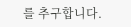를 추구합니다.